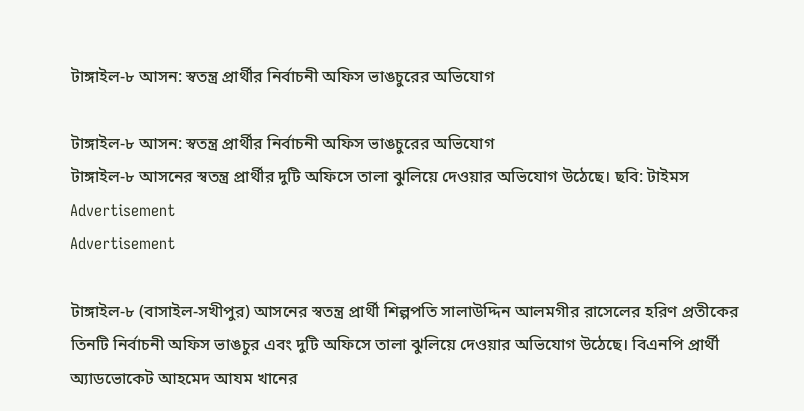টাঙ্গাইল-৮ আসন: স্বতন্ত্র প্রার্থীর নির্বাচনী অফিস ভাঙচুরের অভিযোগ

টাঙ্গাইল-৮ আসন: স্বতন্ত্র প্রার্থীর নির্বাচনী অফিস ভাঙচুরের অভিযোগ
টাঙ্গাইল-৮ আসনের স্বতন্ত্র প্রার্থীর দুটি অফিসে তালা ঝুলিয়ে দেওয়ার অভিযোগ উঠেছে। ছবি: টাইমস
Advertisement
Advertisement

টাঙ্গাইল-৮ (বাসাইল-সখীপুর) আসনের স্বতন্ত্র প্রার্থী শিল্পপতি সালাউদ্দিন আলমগীর রাসেলের হরিণ প্রতীকের তিনটি নির্বাচনী অফিস ভাঙচুর এবং দুটি অফিসে তালা ঝুলিয়ে দেওয়ার অভিযোগ উঠেছে। বিএনপি প্রার্থী অ্যাডভোকেট আহমেদ আযম খানের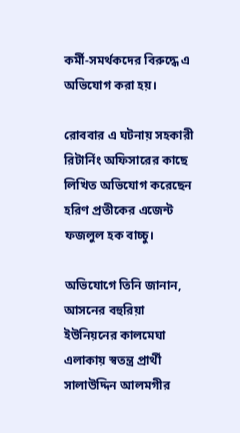কর্মী-সমর্থকদের বিরুদ্ধে এ অভিযোগ করা হয়।

রোববার এ ঘটনায় সহকারী রিটার্নিং অফিসারের কাছে লিখিত অভিযোগ করেছেন হরিণ প্রতীকের এজেন্ট ফজলুল হক বাচ্চু।

অভিযোগে তিনি জানান, আসনের বহুরিয়া ইউনিয়নের কালমেঘা এলাকায় স্বতন্ত্র প্রার্থী সালাউদ্দিন আলমগীর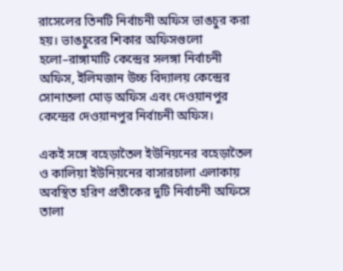রাসেলের তিনটি নির্বাচনী অফিস ভাঙচুর করা হয়। ভাঙচুরের শিকার অফিসগুলো হলো–রাঙ্গামাটি কেন্দ্রের সলঙ্গা নির্বাচনী অফিস, ইলিমজান উচ্চ বিদ্যালয় কেন্দ্রের সোনাতলা মোড় অফিস এবং দেওয়ানপুর কেন্দ্রের দেওয়ানপুর নির্বাচনী অফিস।

একই সঙ্গে বহেড়াতৈল ইউনিয়নের বহেড়াতৈল ও কালিয়া ইউনিয়নের বাসারচালা এলাকায় অবস্থিত হরিণ প্রতীকের দুটি নির্বাচনী অফিসে তালা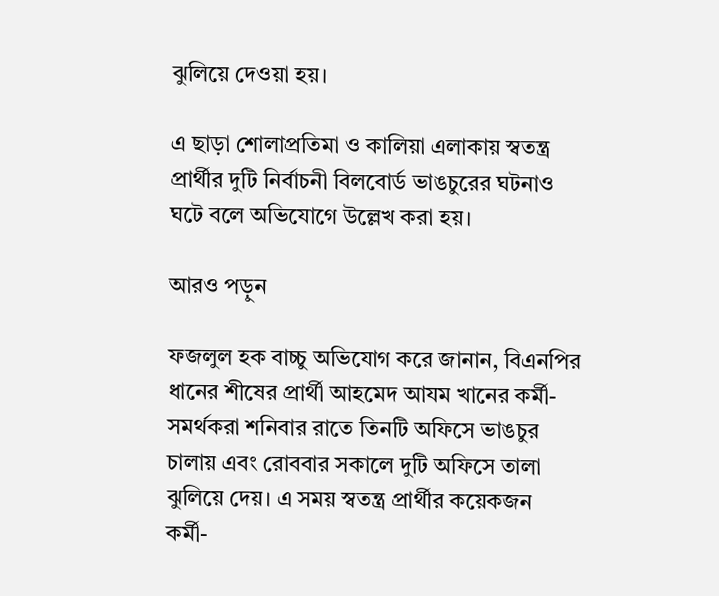ঝুলিয়ে দেওয়া হয়।

এ ছাড়া শোলাপ্রতিমা ও কালিয়া এলাকায় স্বতন্ত্র প্রার্থীর দুটি নির্বাচনী বিলবোর্ড ভাঙচুরের ঘটনাও ঘটে বলে অভিযোগে উল্লেখ করা হয়।

আরও পড়ুন

ফজলুল হক বাচ্চু অভিযোগ করে জানান, বিএনপির ধানের শীষের প্রার্থী আহমেদ আযম খানের কর্মী-সমর্থকরা শনিবার রাতে তিনটি অফিসে ভাঙচুর চালায় এবং রোববার সকালে দুটি অফিসে তালা ঝুলিয়ে দেয়। এ সময় স্বতন্ত্র প্রার্থীর কয়েকজন কর্মী-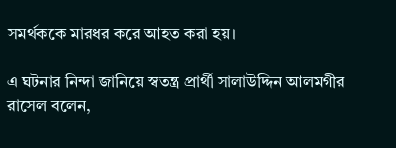সমর্থককে মারধর করে আহত করা হয়।

এ ঘটনার নিন্দা জানিয়ে স্বতন্ত্র প্রার্থী সালাউদ্দিন আলমগীর রাসেল বলেন,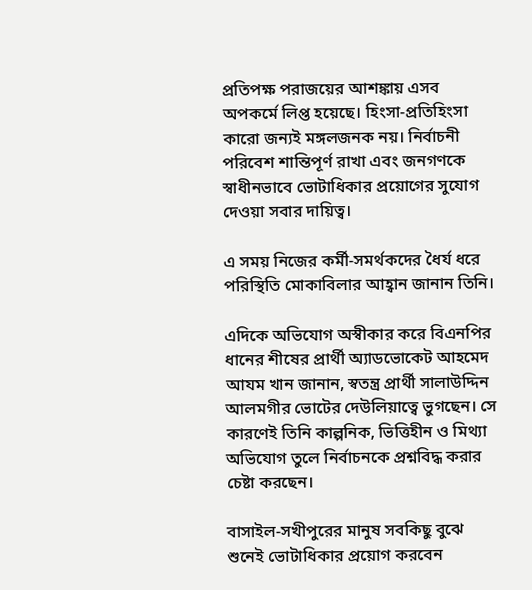প্রতিপক্ষ পরাজয়ের আশঙ্কায় এসব অপকর্মে লিপ্ত হয়েছে। হিংসা-প্রতিহিংসা কারো জন্যই মঙ্গলজনক নয়। নির্বাচনী পরিবেশ শান্তিপূর্ণ রাখা এবং জনগণকে স্বাধীনভাবে ভোটাধিকার প্রয়োগের সুযোগ দেওয়া সবার দায়িত্ব।

এ সময় নিজের কর্মী-সমর্থকদের ধৈর্য ধরে পরিস্থিতি মোকাবিলার আহ্বান জানান তিনি।

এদিকে অভিযোগ অস্বীকার করে বিএনপির ধানের শীষের প্রার্থী অ্যাডভোকেট আহমেদ আযম খান জানান, স্বতন্ত্র প্রার্থী সালাউদ্দিন আলমগীর ভোটের দেউলিয়াত্বে ভুগছেন। সে কারণেই তিনি কাল্পনিক, ভিত্তিহীন ও মিথ্যা অভিযোগ তুলে নির্বাচনকে প্রশ্নবিদ্ধ করার চেষ্টা করছেন।

বাসাইল-সখীপুরের মানুষ সবকিছু বুঝে শুনেই ভোটাধিকার প্রয়োগ করবেন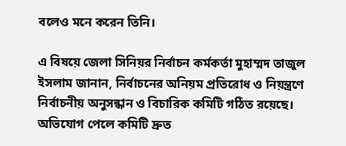বলেও মনে করেন তিনি।

এ বিষয়ে জেলা সিনিয়র নির্বাচন কর্মকর্তা মুহাম্মদ তাজুল ইসলাম জানান, নির্বাচনের অনিয়ম প্রতিরোধ ও নিয়ন্ত্রণে নির্বাচনীয় অনুসন্ধান ও বিচারিক কমিটি গঠিত রয়েছে। অভিযোগ পেলে কমিটি দ্রুত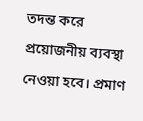তদন্ত করে প্রয়োজনীয় ব্যবস্থা নেওয়া হবে। প্রমাণ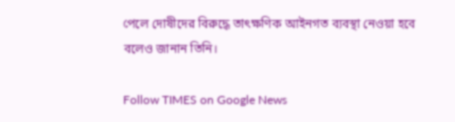পেলে দোষীদের বিরুদ্ধে তাৎক্ষণিক আইনগত ব্যবস্থা নেওয়া হবে বলেও জানান তিনি।

Follow TIMES on Google News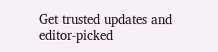Get trusted updates and editor-picked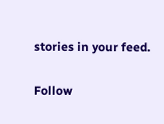stories in your feed.

Follow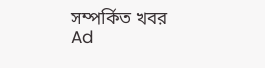সম্পর্কিত খবর
Ad